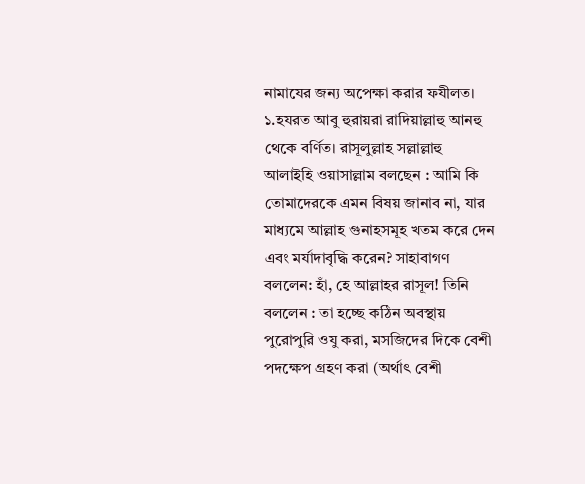নামাযের জন্য অপেক্ষা করার ফযীলত।
১.হযরত আবু হুরায়রা রাদিয়াল্লাহু আনহু
থেকে বর্ণিত। রাসূলুল্লাহ সল্লাল্লাহু
আলাইহি ওয়াসাল্লাম বলছেন : আমি কি
তোমাদেরকে এমন বিষয় জানাব না, যার
মাধ্যমে আল্লাহ গুনাহসমূহ খতম করে দেন
এবং মর্যাদাবৃদ্ধি করেন? সাহাবাগণ
বললেন: হাঁ, হে আল্লাহর রাসূল! তিনি
বললেন : তা হচ্ছে কঠিন অবস্থায়
পুরোপুরি ওযু করা, মসজিদের দিকে বেশী
পদক্ষেপ গ্রহণ করা (অর্থাৎ বেশী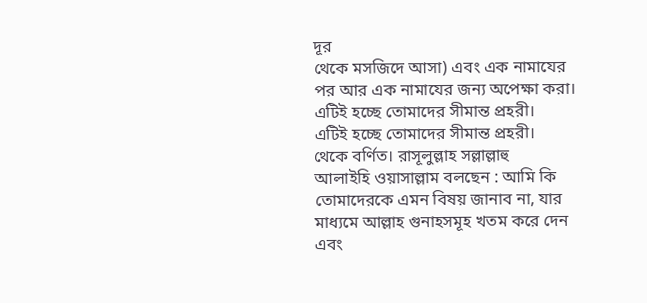দূর
থেকে মসজিদে আসা) এবং এক নামাযের
পর আর এক নামাযের জন্য অপেক্ষা করা।
এটিই হচ্ছে তোমাদের সীমান্ত প্রহরী।
এটিই হচ্ছে তোমাদের সীমান্ত প্রহরী।
থেকে বর্ণিত। রাসূলুল্লাহ সল্লাল্লাহু
আলাইহি ওয়াসাল্লাম বলছেন : আমি কি
তোমাদেরকে এমন বিষয় জানাব না, যার
মাধ্যমে আল্লাহ গুনাহসমূহ খতম করে দেন
এবং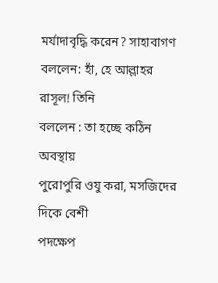মর্যাদাবৃদ্ধি করেন? সাহাবাগণ
বললেন: হাঁ, হে আল্লাহর রাসূল! তিনি
বললেন : তা হচ্ছে কঠিন অবস্থায়
পুরোপুরি ওযু করা, মসজিদের দিকে বেশী
পদক্ষেপ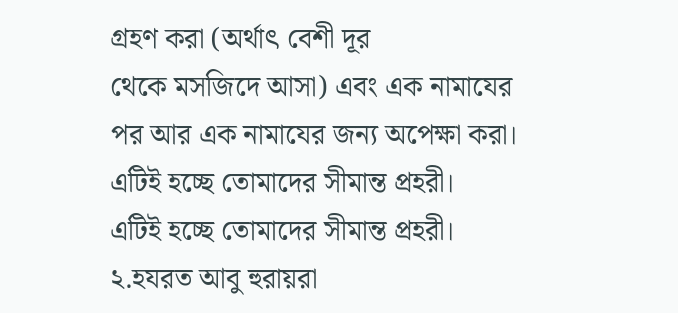গ্রহণ করা (অর্থাৎ বেশী দূর
থেকে মসজিদে আসা) এবং এক নামাযের
পর আর এক নামাযের জন্য অপেক্ষা করা।
এটিই হচ্ছে তোমাদের সীমান্ত প্রহরী।
এটিই হচ্ছে তোমাদের সীমান্ত প্রহরী।
২.হযরত আবু হুরায়রা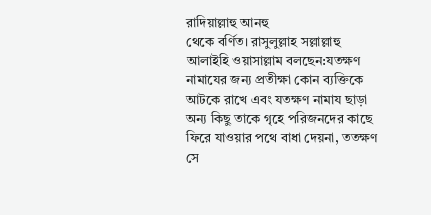রাদিয়াল্লাহু আনহু
থেকে বর্ণিত। রাসুলুল্লাহ সল্লাল্লাহু
আলাইহি ওয়াসাল্লাম বলছেন:যতক্ষণ
নামাযের জন্য প্রতীক্ষা কোন ব্যক্তিকে
আটকে রাখে এবং যতক্ষণ নামায ছাড়া
অন্য কিছু তাকে গৃহে পরিজনদের কাছে
ফিরে যাওয়ার পথে বাধা দেয়না, ততক্ষণ
সে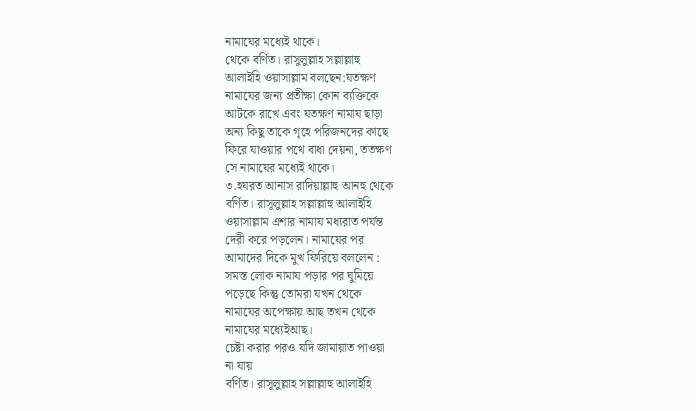নামাযের মধ্যেই থাকে।
থেকে বর্ণিত। রাসুলুল্লাহ সল্লাল্লাহু
আলাইহি ওয়াসাল্লাম বলছেন:যতক্ষণ
নামাযের জন্য প্রতীক্ষা কোন ব্যক্তিকে
আটকে রাখে এবং যতক্ষণ নামায ছাড়া
অন্য কিছু তাকে গৃহে পরিজনদের কাছে
ফিরে যাওয়ার পথে বাধা দেয়না, ততক্ষণ
সে নামাযের মধ্যেই থাকে।
৩.হযরত আনাস রাদিয়াল্লাহু আনহু থেকে
বর্ণিত। রাসূলুল্লাহ সল্লাল্লাহু আলাইহি
ওয়াসাল্লাম এশার নামায মধ্যরাত পর্যন্ত
দেরী করে পড়লেন। নামাযের পর
আমাদের দিকে মুখ ফিরিয়ে বললেন :
সমস্ত লোক নামায পড়ার পর ঘুমিয়ে
পড়েছে কিন্তু তোমরা যখন থেকে
নামাযের অপেক্ষায় আছ তখন থেকে
নামাযের মধ্যেইআছ।
চেষ্টা করার পরও যদি জামায়াত পাওয়া
না যায়
বর্ণিত। রাসূলুল্লাহ সল্লাল্লাহু আলাইহি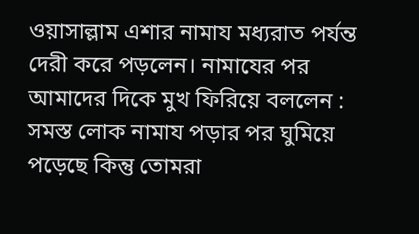ওয়াসাল্লাম এশার নামায মধ্যরাত পর্যন্ত
দেরী করে পড়লেন। নামাযের পর
আমাদের দিকে মুখ ফিরিয়ে বললেন :
সমস্ত লোক নামায পড়ার পর ঘুমিয়ে
পড়েছে কিন্তু তোমরা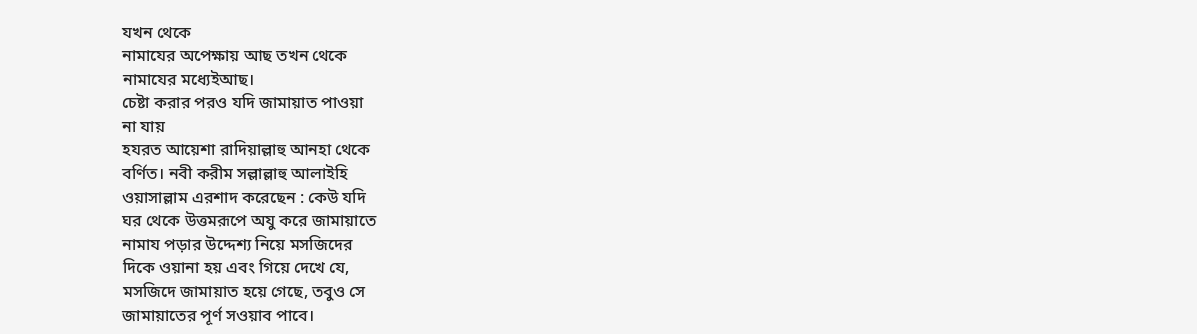যখন থেকে
নামাযের অপেক্ষায় আছ তখন থেকে
নামাযের মধ্যেইআছ।
চেষ্টা করার পরও যদি জামায়াত পাওয়া
না যায়
হযরত আয়েশা রাদিয়াল্লাহু আনহা থেকে
বর্ণিত। নবী করীম সল্লাল্লাহু আলাইহি
ওয়াসাল্লাম এরশাদ করেছেন : কেউ যদি
ঘর থেকে উত্তমরূপে অযু করে জামায়াতে
নামায পড়ার উদ্দেশ্য নিয়ে মসজিদের
দিকে ওয়ানা হয় এবং গিয়ে দেখে যে,
মসজিদে জামায়াত হয়ে গেছে, তবুও সে
জামায়াতের পূর্ণ সওয়াব পাবে।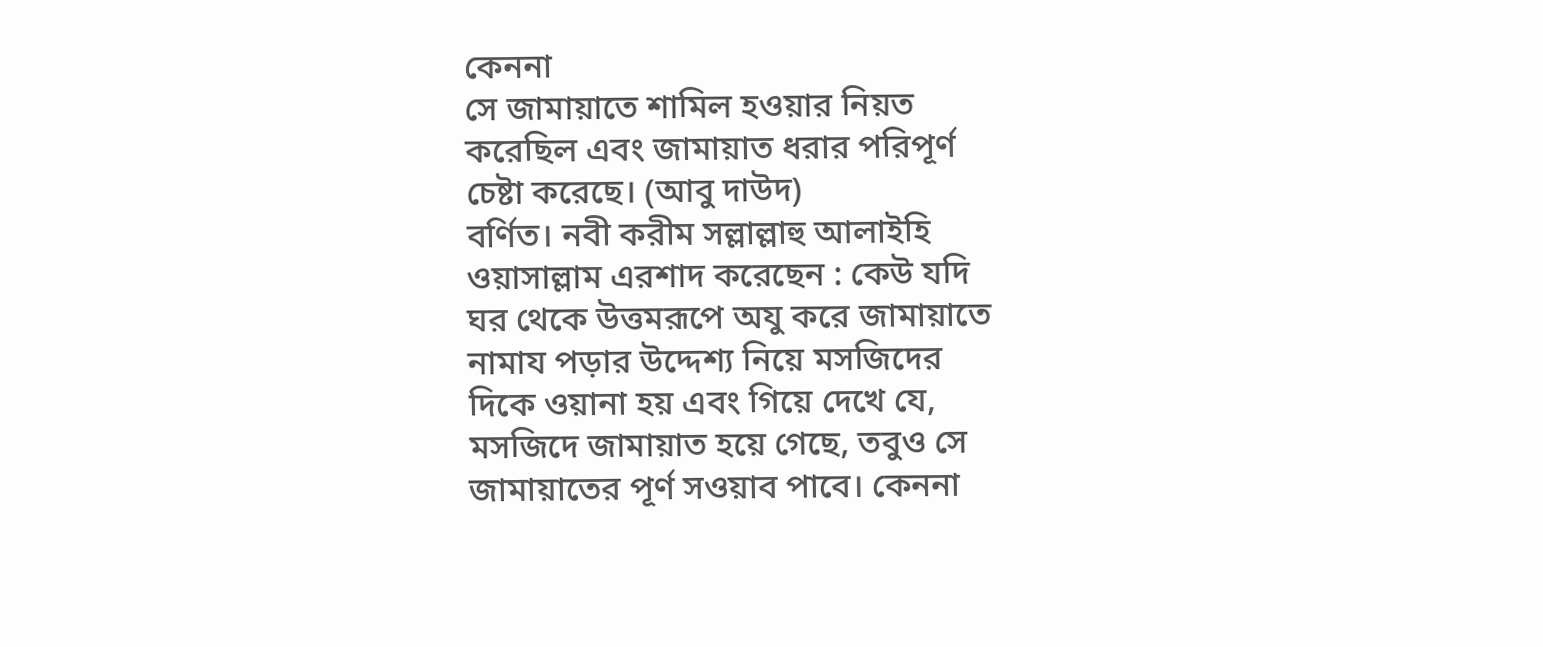কেননা
সে জামায়াতে শামিল হওয়ার নিয়ত
করেছিল এবং জামায়াত ধরার পরিপূর্ণ
চেষ্টা করেছে। (আবু দাউদ)
বর্ণিত। নবী করীম সল্লাল্লাহু আলাইহি
ওয়াসাল্লাম এরশাদ করেছেন : কেউ যদি
ঘর থেকে উত্তমরূপে অযু করে জামায়াতে
নামায পড়ার উদ্দেশ্য নিয়ে মসজিদের
দিকে ওয়ানা হয় এবং গিয়ে দেখে যে,
মসজিদে জামায়াত হয়ে গেছে, তবুও সে
জামায়াতের পূর্ণ সওয়াব পাবে। কেননা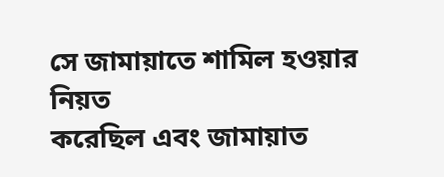সে জামায়াতে শামিল হওয়ার নিয়ত
করেছিল এবং জামায়াত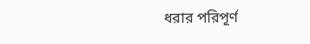ধরার পরিপূর্ণ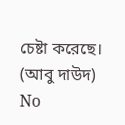চেষ্টা করেছে। (আবু দাউদ)
No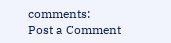comments:
Post a Comment